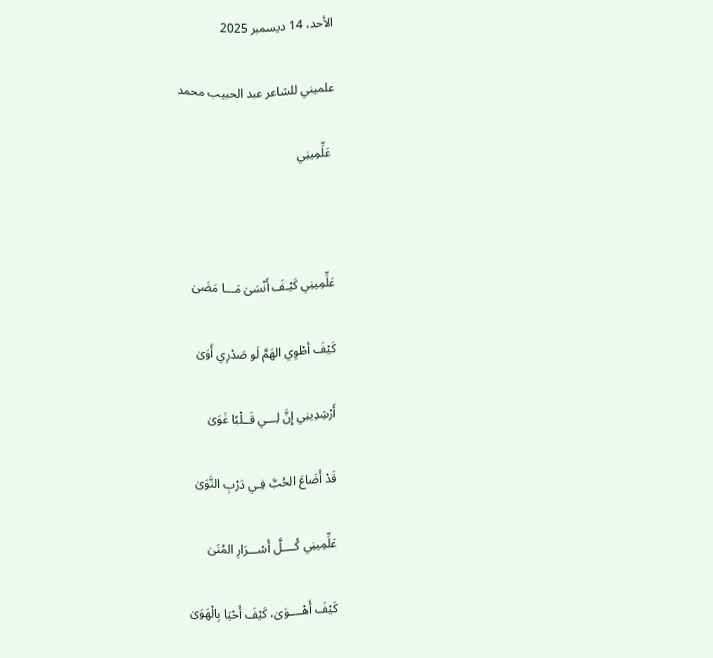الأحد، 14 ديسمبر 2025

علميني للشاعر عبد الحبيب محمد

 عَلِّمِينِي



عَلِّمِينِي كَيْـفَ أَنْسَىٰ مَـــا مَضَىٰ

كَيْفَ أطْوِي الهَمَّ لَو صَدْرِي أَوَىٰ

أَرْشِدِينِي إِنَّ لِـــي قَــلْبًا غَوَىٰ

قَدْ أَضَاعَ الحُبَّ فِـي دَرْبِ النَّوَىٰ

عَلِّمِينِي كُــــلَّ أَسْـــرَارِ المُنَىٰ

كَيْفَ أَهْــــوَىٰ، كَيْفَ أَحْيَا بِالْهَوَىٰ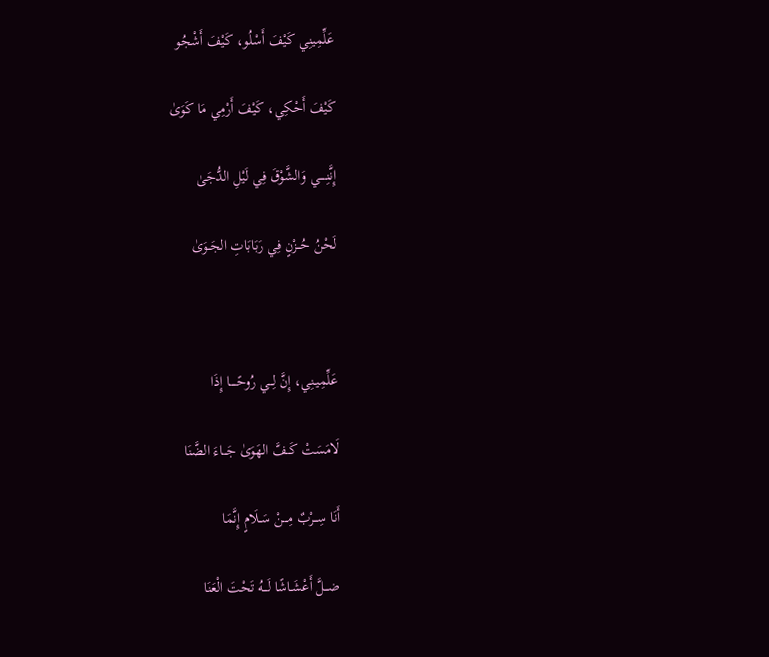عَلِّمِينِي كَيْفَ أَسْلُو، كَيْفَ أَشْجُو

كَيْفَ أَحْكِي، كَيْفَ أَرْمِي مَا كَوَىٰ

إِنَّنِـــــي وَالشَّوْقَ فِي لَيْلِ الدُّجَىٰ

لَحْنُ حُـــزْنٍ فِي رَبَابَاتِ الجَــوَىٰ



عَلِّمِيـنِي، إِنَّ لِـــي رُوحًـــــا إِذَا

لَامَسَتْ كَــفَّ الهَوَىٰ جَـــاءَ الضَّنَا

أَنَا سِـــرْبٌ مِـــنْ سَــلَامٍ إِنَّمَا

ضـــلَّ أَعْشَـاشًا لَـــهُ تَحْتَ الْعَنَا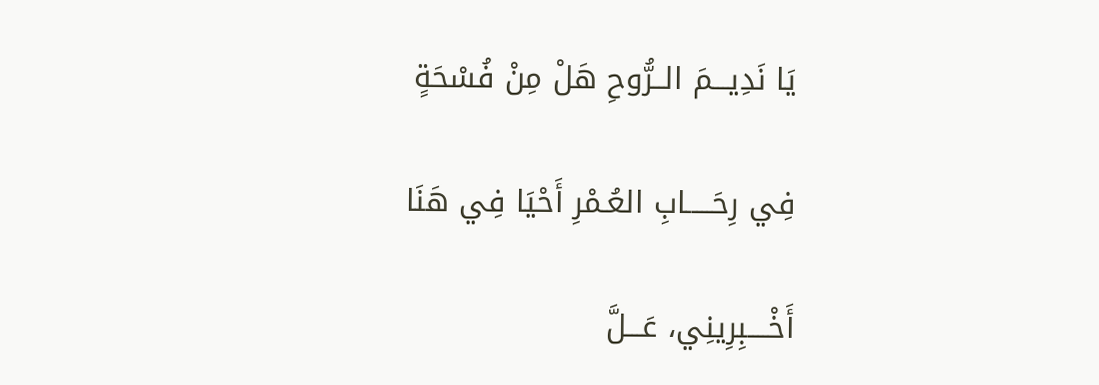يَا نَدِيـــمَ الــرُّوحِ هَلْ مِنْ فُسْحَةٍ

فِي رِحَـــــابِ العُـمْرِ أَحْيَا فِي هَنَا

أَخْــــبِرِينِي، عَـــلَّ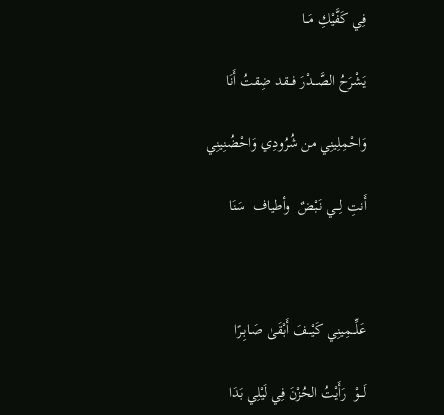فِي كَفَّيْكِ مَــا

يَشْرَحُ الصَّـــدْرَ فـــقد ضِقتُ أَنَا

وَاحْمِلِينِي من شُرُودِي وَاحْضُنِينِي

أَنتِ لِـــي نَبْضٌ  وأطياف  سَنَا



عَلِّـــمِينِي كَيْـــفَ أَبْقَىٰ صَـابِـرًا

لَـــوْ  رَأَيْتُ الحُزْنَ فِي لَيْلِي بَدَا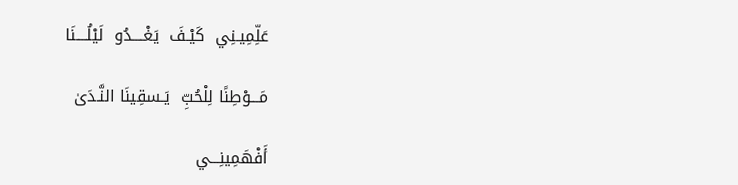عَلِّمِيـنِي  كَيْـفَ  يَغْــــدُو  لَيْلُــــنَا

مَـــوْطِنًا لِلْحُبِّ  يَـسقِينَا النَّـدَىٰ

أَفْهَمِينِـــي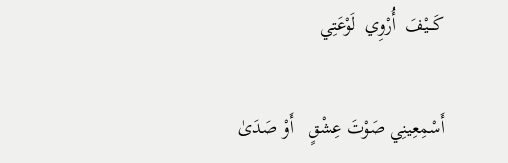كَـــيْفَ  أُرْوِي  لَوْعَتِي

أَسْمِعِينِي صَوْتَ عِشْقٍ   أَوْ صَدَىٰ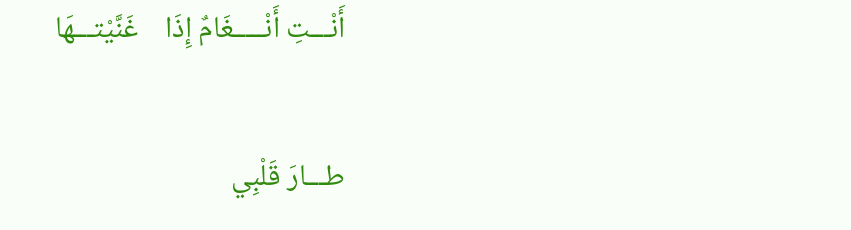أَنْـــتِ أَنْـــــغَامٌ إِذَا    غَنَّيْتـــهَا

طـــارَ قَلْبِي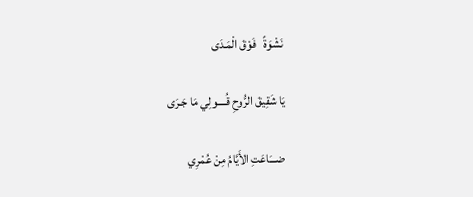نَشْوَةً   فَوْقَ الْمَـدَى

يَا شَقِيقَ الرُّوحِ قُــــولِي مَا جَـرَى

ضـــَاعَتِ الأَيَّامُ مِنْ عُمْرِي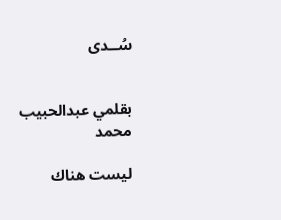سُــدى


بقلمي عبدالحبيب محمد

ليست هناك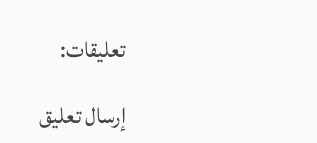تعليقات:

إرسال تعليق